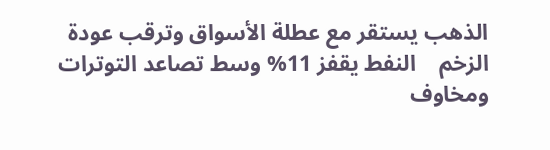الذهب يستقر مع عطلة الأسواق وترقب عودة الزخم    النفط يقفز 11% وسط تصاعد التوترات ومخاوف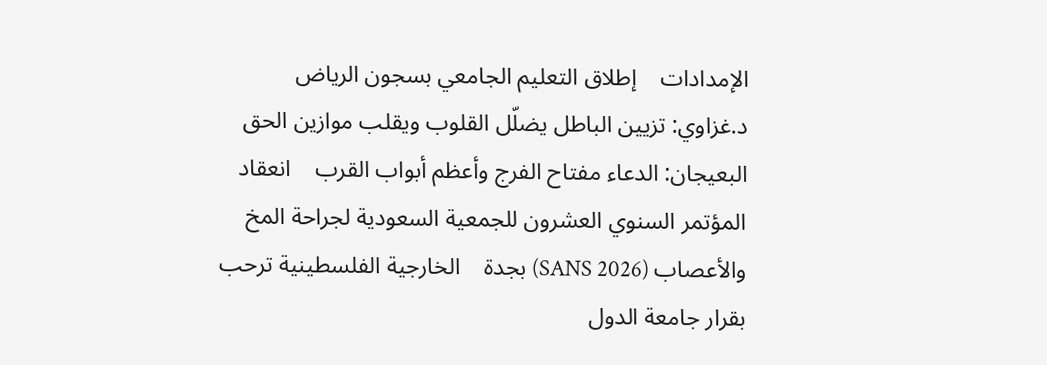الإمدادات    إطلاق التعليم الجامعي بسجون الرياض    د.غزاوي: تزيين الباطل يضلّل القلوب ويقلب موازين الحق    البعيجان: الدعاء مفتاح الفرج وأعظم أبواب القرب    انعقاد المؤتمر السنوي العشرون للجمعية السعودية لجراحة المخ والأعصاب (SANS 2026) بجدة    الخارجية الفلسطينية ترحب بقرار جامعة الدول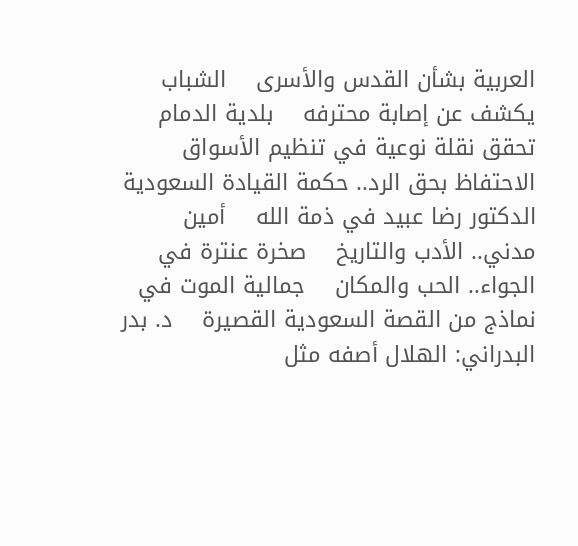العربية بشأن القدس والأسرى    الشباب يكشف عن إصابة محترفه    بلدية الدمام تحقق نقلة نوعية في تنظيم الأسواق    الاحتفاظ بحق الرد.. حكمة القيادة السعودية    الدكتور رضا عبيد في ذمة الله    أمين مدني.. الأدب والتاريخ    صخرة عنترة في الجواء.. الحب والمكان    جمالية الموت في نماذج من القصة السعودية القصيرة    د. بدر البدراني: الهلال أصفه مثل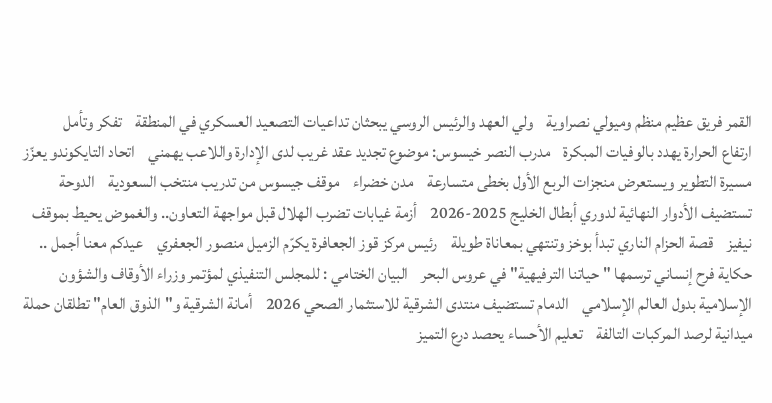القمر فريق عظيم منظم وميولي نصراوية    ولي العهد والرئيس الروسي يبحثان تداعيات التصعيد العسكري في المنطقة    تفكر وتأمل    ارتفاع الحرارة يهدد بالوفيات المبكرة    مدرب النصر خيسوس: موضوع تجديد عقد غريب لدى الإدارة واللاعب يهمني    اتحاد التايكوندو يعزّز مسيرة التطوير ويستعرض منجزات الربع الأول بخطى متسارعة    مدن خضراء    موقف جيسوس من تدريب منتخب السعودية    الدوحة تستضيف الأدوار النهائية لدوري أبطال الخليج 2025-2026    أزمة غيابات تضرب الهلال قبل مواجهة التعاون.. والغموض يحيط بموقف نيفيز    قصة الحزام الناري تبدأ بوخز وتنتهي بمعاناة طويلة    رئيس مركز قوز الجعافرة يكرّم الزميل منصور الجعفري    عيدكم معنا أجمل .. حكاية فرح إنساني ترسمها "حياتنا الترفيهية" في عروس البحر    البيان الختامي : للمجلس التنفيذي لمؤتمر وزراء الأوقاف والشؤون الإسلامية بدول العالم الإسلامي    الدمام تستضيف منتدى الشرقية للاستثمار الصحي 2026    أمانة الشرقية و"الذوق العام" تطلقان حملة ميدانية لرصد المركبات التالفة    تعليم الأحساء يحصد درع التميز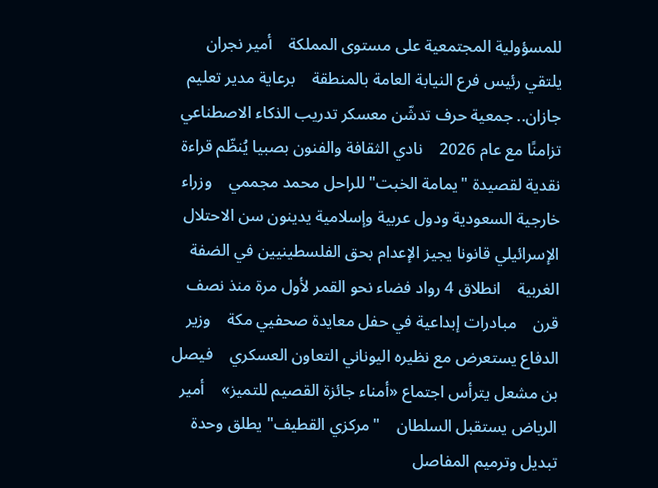للمسؤولية المجتمعية على مستوى المملكة    أمير نجران يلتقي رئيس فرع النيابة العامة بالمنطقة    برعاية مدير تعليم جازان.. جمعية حرف تدشّن معسكر تدريب الذكاء الاصطناعي تزامنًا مع عام 2026    نادي الثقافة والفنون بصبيا يُنظّم قراءة نقدية لقصيدة "يمامة الخبت" للراحل محمد مجممي    وزراء خارجية السعودية ودول عربية وإسلامية يدينون سن الاحتلال الإسرائيلي قانونا يجيز الإعدام بحق الفلسطينيين في الضفة الغربية    انطلاق 4 رواد فضاء نحو القمر لأول مرة منذ نصف قرن    مبادرات إبداعية في حفل معايدة صحفيي مكة    وزير الدفاع يستعرض مع نظيره اليوناني التعاون العسكري    فيصل بن مشعل يترأس اجتماع «أمناء جائزة القصيم للتميز»    أمير الرياض يستقبل السلطان    "مركزي القطيف" يطلق وحدة تبديل وترميم المفاصل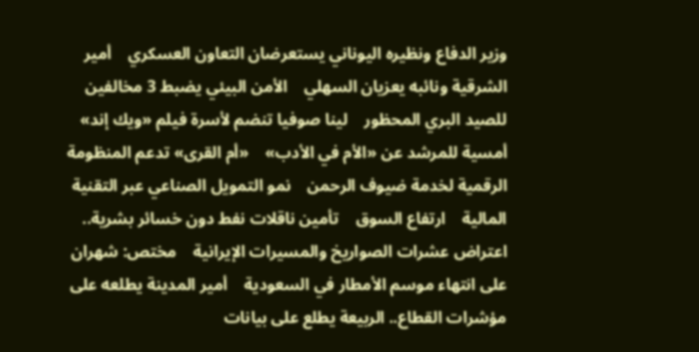وزير الدفاع ونظيره اليوناني يستعرضان التعاون العسكري    أمير الشرقية ونائبه يعزيان السهلي    الأمن البيئي يضبط 3 مخالفين للصيد البري المحظور    لينا صوفيا تنضم لأسرة فيلم «ويك إند»    أمسية للمرشد عن «الأم في الأدب»    «أم القرى» تدعم المنظومة الرقمية لخدمة ضيوف الرحمن    نمو التمويل الصناعي عبر التقنية المالية    ارتفاع السوق    تأمين ناقلات نفط دون خسائر بشرية.. اعتراض عشرات الصواريخ والمسيرات الإيرانية    مختص: شهران على انتهاء موسم الأمطار في السعودية    أمير المدينة يطلعه على مؤشرات القطاع.. الربيعة يطلع على بيانات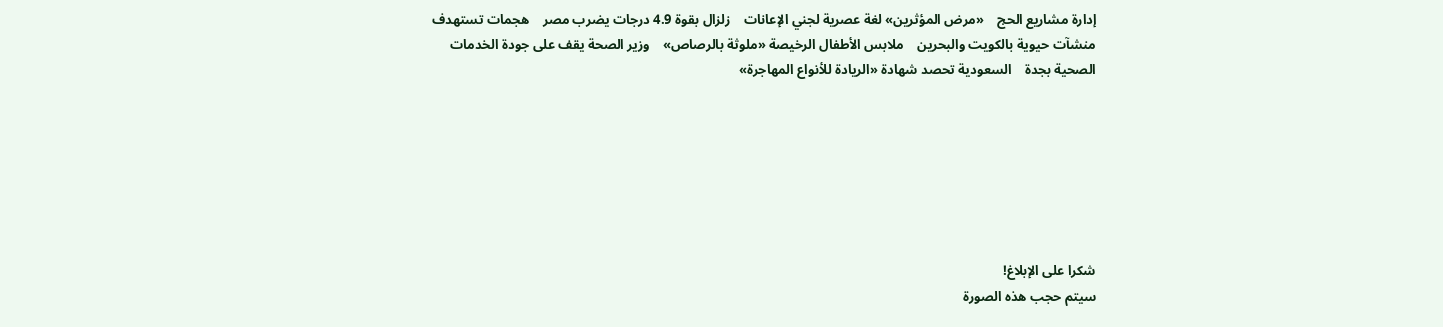إدارة مشاريع الحج    «مرض المؤثرين» لغة عصرية لجني الإعانات    زلزال بقوة 4.9 درجات يضرب مصر    هجمات تستهدف منشآت حيوية بالكويت والبحرين    ملابس الأطفال الرخيصة «ملوثة بالرصاص»    وزير الصحة يقف على جودة الخدمات الصحية بجدة    السعودية تحصد شهادة «الريادة للأنواع المهاجرة»







شكرا على الإبلاغ!
سيتم حجب هذه الصورة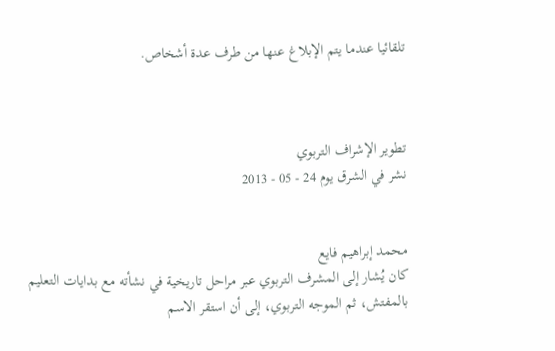تلقائيا عندما يتم الإبلاغ عنها من طرف عدة أشخاص.



تطوير الإشراف التربوي
نشر في الشرق يوم 24 - 05 - 2013


محمد إبراهيم فايع
كان يُشار إلى المشرف التربوي عبر مراحل تاريخية في نشأته مع بدايات التعليم بالمفتش، ثم الموجه التربوي، إلى أن استقر الاسم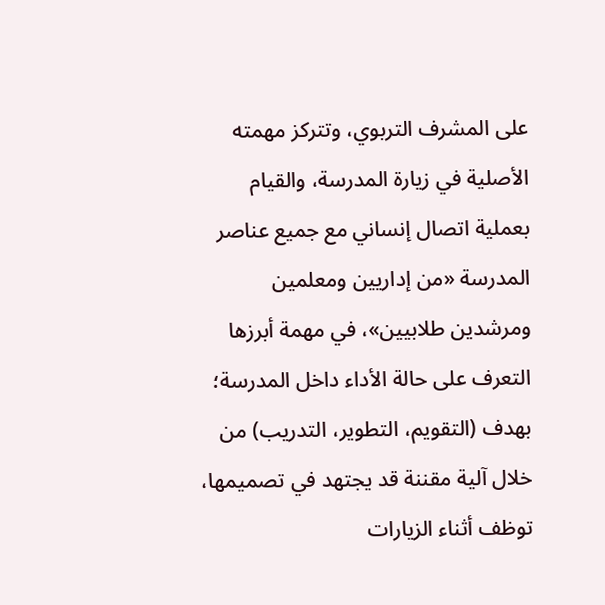على المشرف التربوي، وتتركز مهمته الأصلية في زيارة المدرسة، والقيام بعملية اتصال إنساني مع جميع عناصر المدرسة «من إداريين ومعلمين ومرشدين طلابيين»، في مهمة أبرزها التعرف على حالة الأداء داخل المدرسة؛ بهدف (التقويم، التطوير، التدريب) من خلال آلية مقننة قد يجتهد في تصميمها، توظف أثناء الزيارات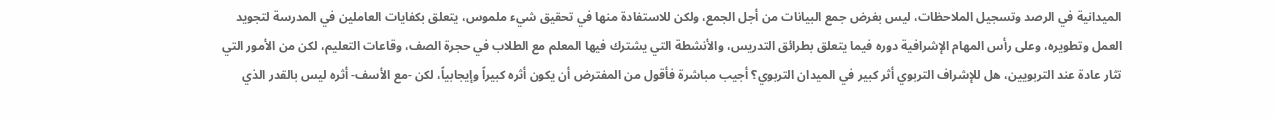الميدانية في الرصد وتسجيل الملاحظات، ليس بغرض جمع البيانات من أجل الجمع، ولكن للاستفادة منها في تحقيق شيء ملموس، يتعلق بكفايات العاملين في المدرسة لتجويد العمل وتطويره، وعلى رأس المهام الإشرافية دوره فيما يتعلق بطرائق التدريس، والأنشطة التي يشترك فيها المعلم مع الطلاب في حجرة الصف، وقاعات التعليم، لكن من الأمور التي تثار عادة عند التربويين، هل للإشراف التربوي أثر كبير في الميدان التربوي؟ أجيب مباشرة فأقول من المفترض أن يكون أثره كبيراً وإيجابياً، لكن -مع الأسف- أثره ليس بالقدر الذي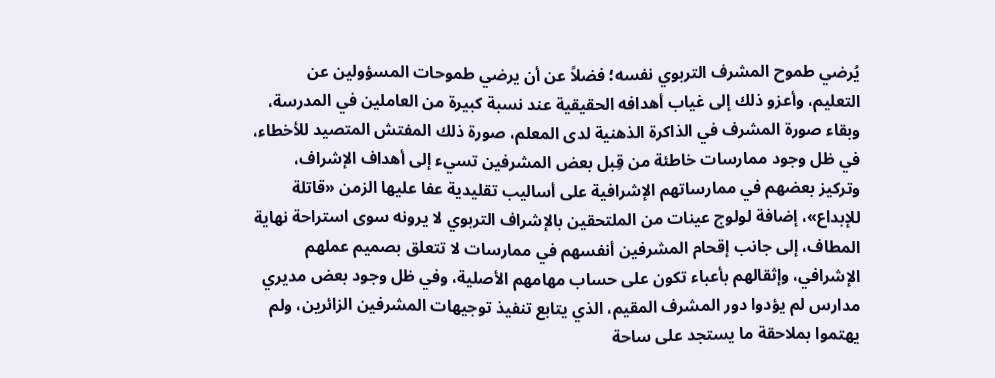يُرضي طموح المشرف التربوي نفسه؛ فضلاً عن أن يرضي طموحات المسؤولين عن التعليم، وأعزو ذلك إلى غياب أهدافه الحقيقية عند نسبة كبيرة من العاملين في المدرسة، وبقاء صورة المشرف في الذاكرة الذهنية لدى المعلم، صورة ذلك المفتش المتصيد للأخطاء، في ظل وجود ممارسات خاطئة من قِبل بعض المشرفين تسيء إلى أهداف الإشراف، وتركيز بعضهم في ممارساتهم الإشرافية على أساليب تقليدية عفا عليها الزمن «قاتلة للإبداع»، إضافة لولوج عينات من الملتحقين بالإشراف التربوي لا يرونه سوى استراحة نهاية المطاف، إلى جانب إقحام المشرفين أنفسهم في ممارسات لا تتعلق بصميم عملهم الإشرافي، وإثقالهم بأعباء تكون على حساب مهامهم الأصلية، وفي ظل وجود بعض مديري مدارس لم يؤدوا دور المشرف المقيم، الذي يتابع تنفيذ توجيهات المشرفين الزائرين، ولم يهتموا بملاحقة ما يستجد على ساحة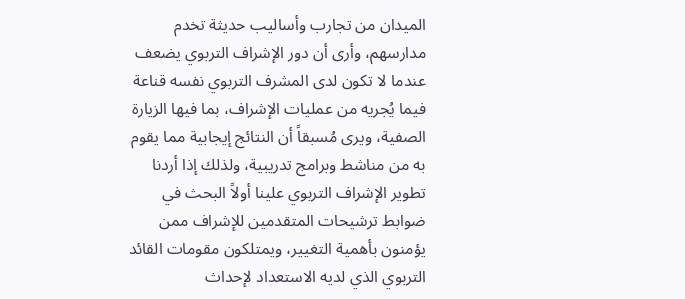الميدان من تجارب وأساليب حديثة تخدم مدارسهم، وأرى أن دور الإشراف التربوي يضعف عندما لا تكون لدى المشرف التربوي نفسه قناعة فيما يُجريه من عمليات الإشراف، بما فيها الزيارة الصفية، ويرى مُسبقاً أن النتائج إيجابية مما يقوم به من مناشط وبرامج تدريبية، ولذلك إذا أردنا تطوير الإشراف التربوي علينا أولاً البحث في ضوابط ترشيحات المتقدمين للإشراف ممن يؤمنون بأهمية التغيير، ويمتلكون مقومات القائد التربوي الذي لديه الاستعداد لإحداث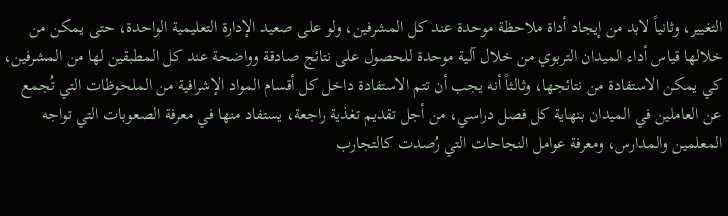التغيير، وثانياً لابد من إيجاد أداة ملاحظة موحدة عند كل المشرفين، ولو على صعيد الإدارة التعليمية الواحدة، حتى يمكن من خلالها قياس أداء الميدان التربوي من خلال آلية موحدة للحصول على نتائج صادقة وواضحة عند كل المطبقين لها من المشرفين، كي يمكن الاستفادة من نتائجها، وثالثاً أنه يجب أن تتم الاستفادة داخل كل أقسام المواد الإشرافية من الملحوظات التي تُجمع عن العاملين في الميدان بنهاية كل فصل دراسي، من أجل تقديم تغذية راجعة، يستفاد منها في معرفة الصعوبات التي تواجه المعلمين والمدارس، ومعرفة عوامل النجاحات التي رُصدت كالتجارب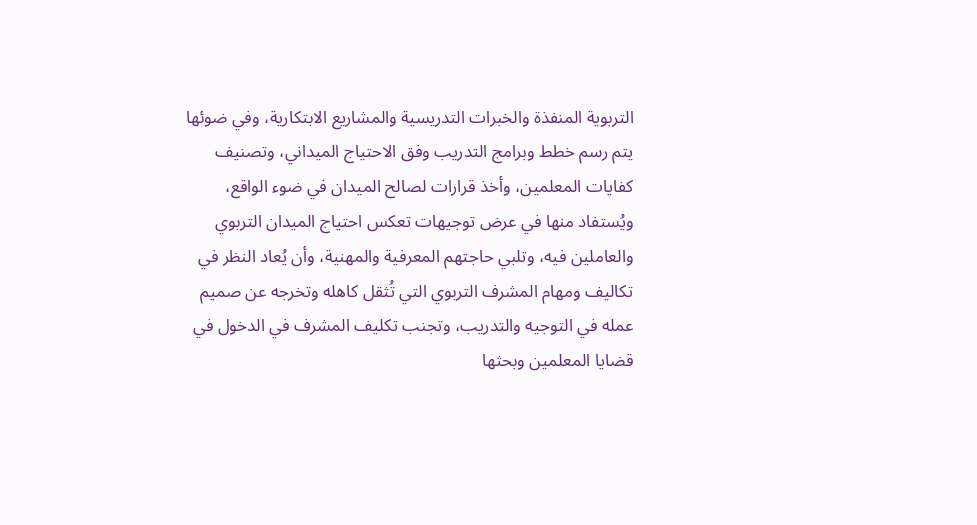التربوية المنفذة والخبرات التدريسية والمشاريع الابتكارية، وفي ضوئها يتم رسم خطط وبرامج التدريب وفق الاحتياج الميداني، وتصنيف كفايات المعلمين، وأخذ قرارات لصالح الميدان في ضوء الواقع، ويُستفاد منها في عرض توجيهات تعكس احتياج الميدان التربوي والعاملين فيه، وتلبي حاجتهم المعرفية والمهنية، وأن يُعاد النظر في تكاليف ومهام المشرف التربوي التي تُثقل كاهله وتخرجه عن صميم عمله في التوجيه والتدريب، وتجنب تكليف المشرف في الدخول في قضايا المعلمين وبحثها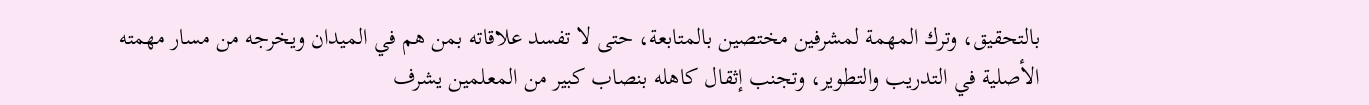بالتحقيق، وترك المهمة لمشرفين مختصين بالمتابعة، حتى لا تفسد علاقاته بمن هم في الميدان ويخرجه من مسار مهمته الأصلية في التدريب والتطوير، وتجنب إثقال كاهله بنصاب كبير من المعلمين يشرف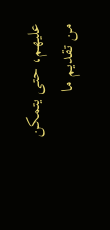عليهم، حتى يتمكن من تقديم ما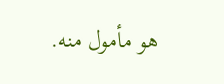هو مأمول منه.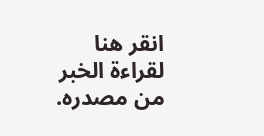انقر هنا لقراءة الخبر من مصدره.